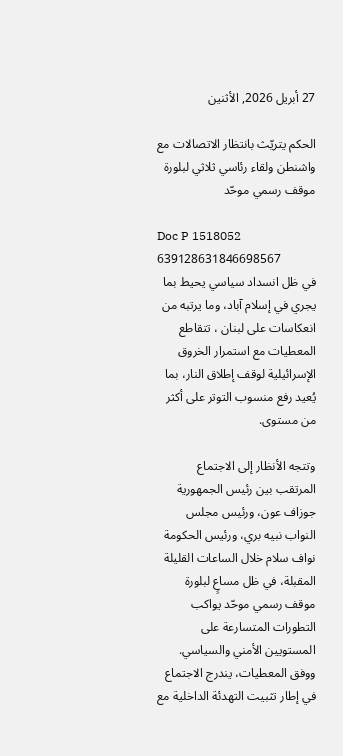27 أبريل 2026, الأثنين

الحكم يتريّث بانتظار الاتصالات مع واشنطن ولقاء رئاسي ثلاثي لبلورة موقف رسمي موحّد

Doc P 1518052 639128631846698567
في ظل انسداد سياسي يحيط بما يجري في إسلام آباد، وما يرتبه من انعكاسات على لبنان ، تتقاطع المعطيات مع استمرار الخروق الإسرائيلية لوقف إطلاق النار، بما يُعيد رفع منسوب التوتر على أكثر من مستوى.

وتتجه الأنظار إلى الاجتماع المرتقب بين رئيس الجمهورية جوزاف عون، ورئيس مجلس النواب نبيه بري، ورئيس الحكومة نواف سلام خلال الساعات القليلة المقبلة، في ظل مساعٍ لبلورة موقف رسمي موحّد يواكب التطورات المتسارعة على المستويين الأمني والسياسي. ووفق المعطيات، يندرج الاجتماع في إطار تثبيت التهدئة الداخلية مع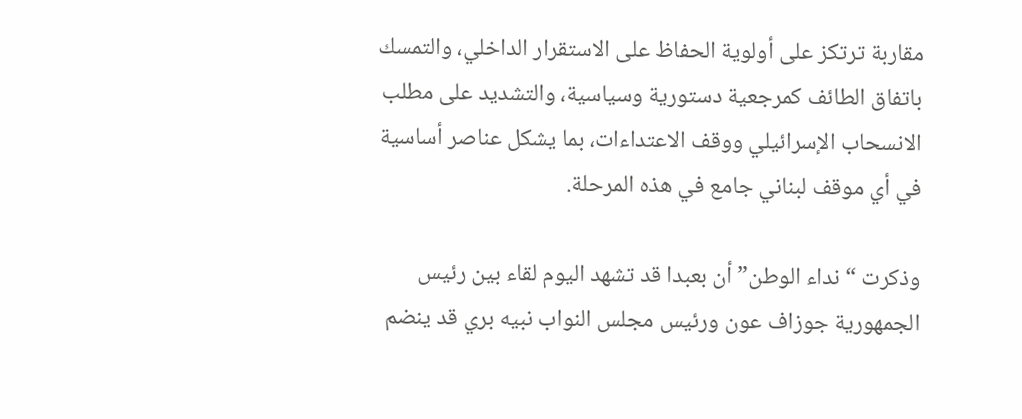مقاربة ترتكز على أولوية الحفاظ على الاستقرار الداخلي، والتمسك باتفاق الطائف كمرجعية دستورية وسياسية، والتشديد على مطلب الانسحاب الإسرائيلي ووقف الاعتداءات، بما يشكل عناصر أساسية في أي موقف لبناني جامع في هذه المرحلة.

وذكرت “نداء الوطن” أن بعبدا قد تشهد اليوم لقاء بين رئيس الجمهورية جوزاف عون ورئيس مجلس النواب نبيه بري قد ينضم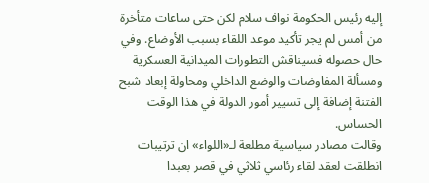إليه رئيس الحكومة نواف سلام لكن حتى ساعات متأخرة من أمس لم يجر تأكيد موعد اللقاء بسبب الأوضاع. وفي حال حصوله فسيناقش التطورات الميدانية العسكرية ومسألة المفاوضات والوضع الداخلي ومحاولة إبعاد شبح الفتنة إضافة إلى تسيير أمور الدولة في هذا الوقت الحساس.
وقالت مصادر سياسية مطلعة لـ«اللواء» ان ترتيبات انطلقت لعقد لقاء رئاسي ثلاثي في قصر بعبدا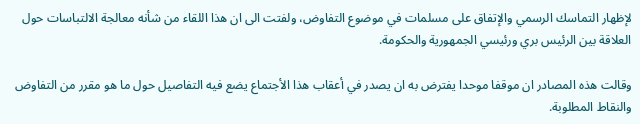لإظهار التماسك الرسمي والإتفاق على مسلمات في موضوع التفاوض، ولفتت الى ان هذا اللقاء من شأنه معالجة الالتباسات حول العلاقة بين الرئيس بري ورئيسي الجمهورية والحكومة.

وقالت هذه المصادر ان موقفا موحدا يفترض به ان يصدر في أعقاب هذا الأجتماع يضع فيه التفاصيل حول ما هو مقرر من التفاوض والنقاط المطلوبة.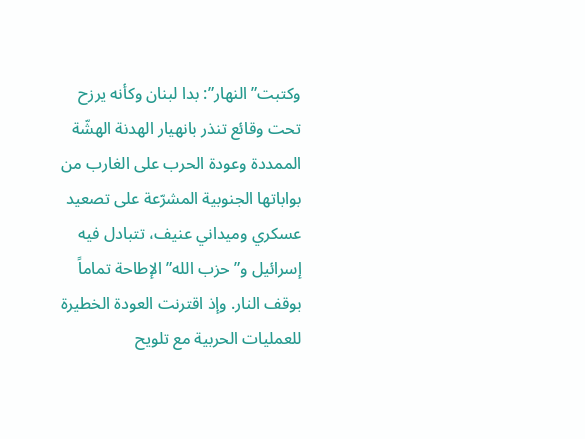وكتبت” النهار”: بدا لبنان وكأنه يرزح تحت وقائع تنذر بانهيار الهدنة الهشّة الممددة وعودة الحرب على الغارب من بواباتها الجنوبية المشرّعة على تصعيد عسكري وميداني عنيف، تتبادل فيه إسرائيل و”حزب الله” الإطاحة تماماً بوقف النار. وإذ اقترنت العودة الخطيرة للعمليات الحربية مع تلويح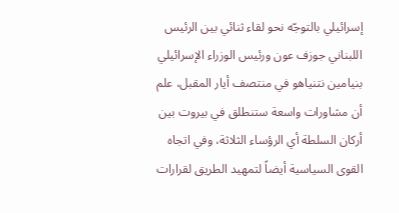إسرائيلي بالتوجّه نحو لقاء ثنائي بين الرئيس اللبناني جوزف عون ورئيس الوزراء الإسرائيلي بنيامين نتنياهو في منتصف أيار المقبل، علم أن مشاورات واسعة ستنطلق في بيروت بين أركان السلطة أي الرؤساء الثلاثة، وفي اتجاه القوى السياسية أيضاً لتمهيد الطريق لقرارات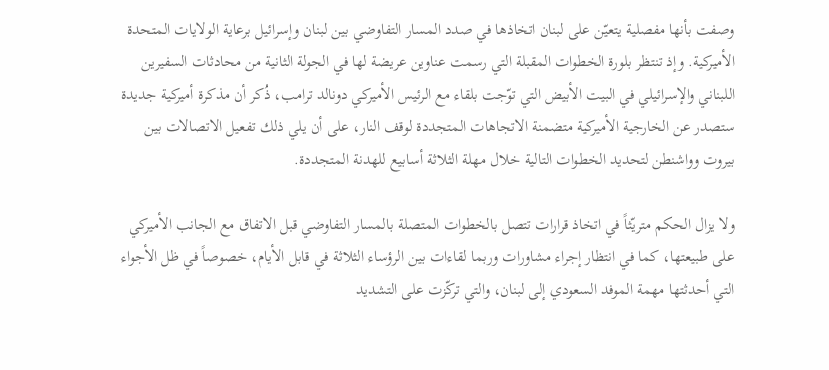وصفت بأنها مفصلية يتعيّن على لبنان اتخاذها في صدد المسار التفاوضي بين لبنان وإسرائيل برعاية الولايات المتحدة الأميركية. وإذ تنتظر بلورة الخطوات المقبلة التي رسمت عناوين عريضة لها في الجولة الثانية من محادثات السفيرين اللبناني والإسرائيلي في البيت الأبيض التي توّجت بلقاء مع الرئيس الأميركي دونالد ترامب، ذُكر أن مذكرة أميركية جديدة ستصدر عن الخارجية الأميركية متضمنة الاتجاهات المتجددة لوقف النار، على أن يلي ذلك تفعيل الاتصالات بين بيروت وواشنطن لتحديد الخطوات التالية خلال مهلة الثلاثة أسابيع للهدنة المتجددة.

ولا يزال الحكم متريّثاً في اتخاذ قرارات تتصل بالخطوات المتصلة بالمسار التفاوضي قبل الاتفاق مع الجانب الأميركي على طبيعتها، كما في انتظار إجراء مشاورات وربما لقاءات بين الرؤساء الثلاثة في قابل الأيام، خصوصاً في ظل الأجواء التي أحدثتها مهمة الموفد السعودي إلى لبنان، والتي تركّزت على التشديد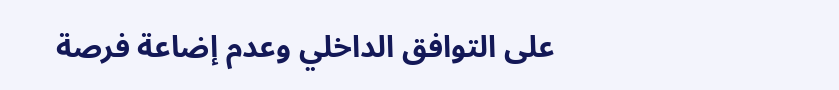على التوافق الداخلي وعدم إضاعة فرصة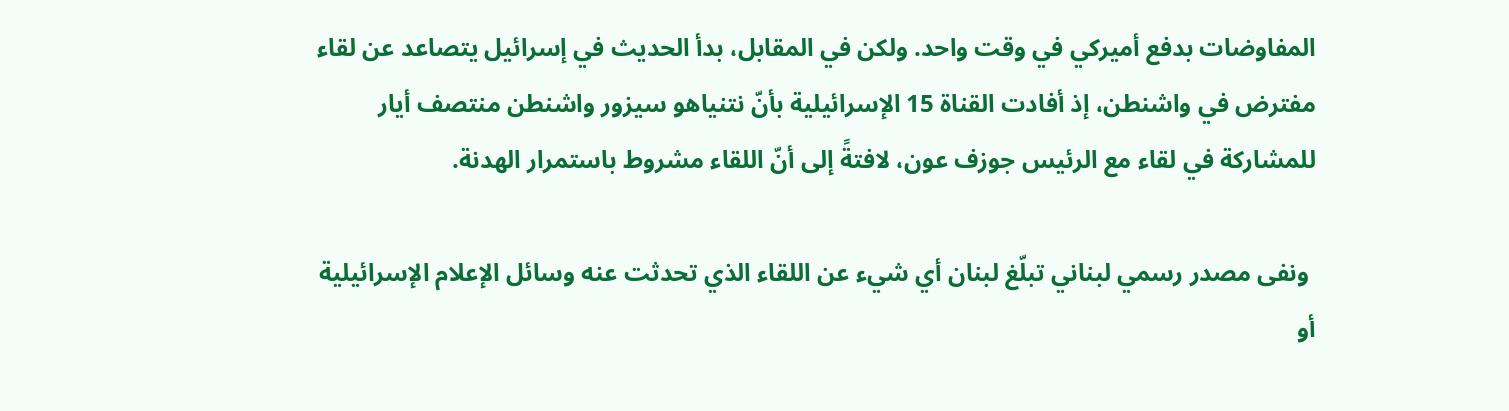المفاوضات بدفع أميركي في وقت واحد. ولكن في المقابل، بدأ الحديث في إسرائيل يتصاعد عن لقاء مفترض في واشنطن، إذ أفادت القناة 15 الإسرائيلية بأنّ نتنياهو سيزور واشنطن منتصف أيار للمشاركة في لقاء مع الرئيس جوزف عون، لافتةً إلى أنّ اللقاء مشروط باستمرار الهدنة.

 ونفى مصدر رسمي لبناني تبلّغ لبنان أي شيء عن اللقاء الذي تحدثت عنه وسائل الإعلام الإسرائيلية أو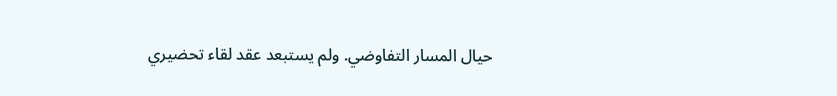حيال المسار التفاوضي. ولم يستبعد عقد لقاء تحضيري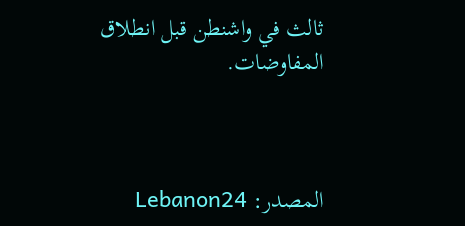ثالث في واشنطن قبل انطلاق المفاوضات.



المصدر: Lebanon24